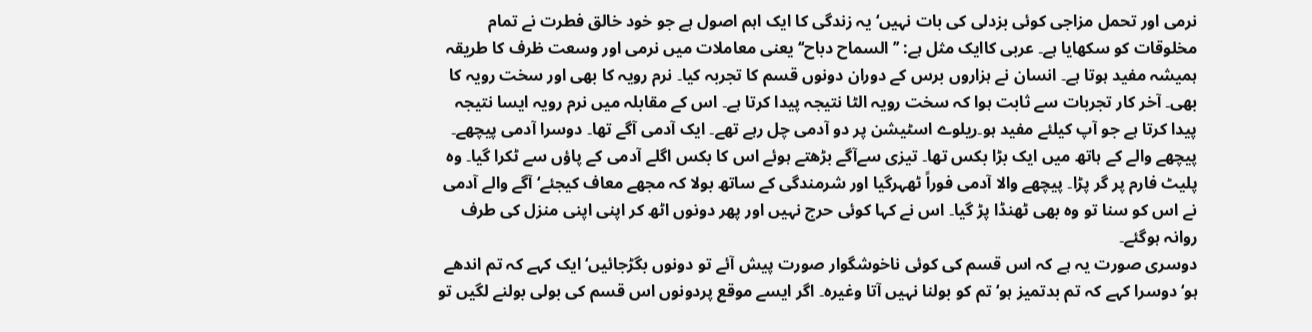نرمی اور تحمل مزاجی کوئی بزدلی کی بات نہیں‘ یہ زندگی کا ایک اہم اصول ہے جو خود خالق فطرت نے تمام مخلوقات کو سکھایا ہے۔ عربی کاایک مثل ہے: ’’السماح دباح‘‘ یعنی معاملات میں نرمی اور وسعت ظرف کا طریقہ ہمیشہ مفید ہوتا ہے۔ انسان نے ہزاروں برس کے دوران دونوں قسم کا تجربہ کیا۔ نرم رویہ کا بھی اور سخت رویہ کا بھی۔ آخر کار تجربات سے ثابت ہوا کہ سخت رویہ الٹا نتیجہ پیدا کرتا ہے۔ اس کے مقابلہ میں نرم رویہ ایسا نتیجہ پیدا کرتا ہے جو آپ کیلئے مفید ہو۔ریلوے اسٹیشن پر دو آدمی چل رہے تھے۔ ایک آدمی آگے تھا۔ دوسرا آدمی پیچھے۔ پیچھے والے کے ہاتھ میں ایک بڑا بکس تھا۔ تیزی سےآگے بڑھتے ہوئے اس کا بکس اگلے آدمی کے پاؤں سے ٹکرا گیا۔ وہ پلیٹ فارم پر گر پڑا۔ پیچھے والا آدمی فوراً ٹھہرگیا اور شرمندگی کے ساتھ بولا کہ مجھے معاف کیجئے‘ آگے والے آدمی نے اس کو سنا تو وہ بھی ٹھنڈا پڑ گیا۔ اس نے کہا کوئی حرج نہیں اور پھر دونوں اٹھ کر اپنی اپنی منزل کی طرف روانہ ہوگئے۔
دوسری صورت یہ ہے کہ اس قسم کی کوئی ناخوشگوار صورت پیش آئے تو دونوں بگڑجائیں‘ ایک کہے کہ تم اندھے ہو‘ دوسرا کہے کہ تم بدتمیز ہو‘ تم کو بولنا نہیں آتا وغیرہ۔ اگر ایسے موقع پردونوں اس قسم کی بولی بولنے لگیں تو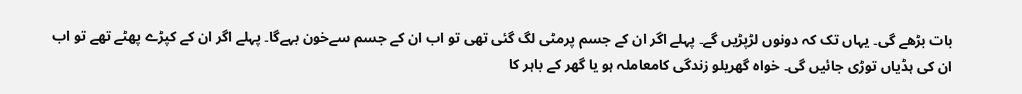بات بڑھے گی۔ یہاں تک کہ دونوں لڑپڑیں گے۔ پہلے اگر ان کے جسم پرمٹی لگ گئی تھی تو اب ان کے جسم سےخون بہےگا۔ پہلے اگر ان کے کپڑے پھٹے تھے تو اب ان کی ہڈیاں توڑی جائیں گی۔ خواہ گھریلو زندگی کامعاملہ ہو یا گھر کے باہر کا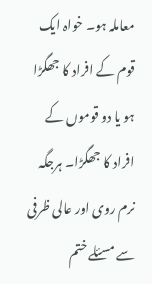معاملہ ہو۔ خواہ ایک قوم کے افراد کا جھگڑا ہو یا دو قوموں کے افراد کا جھگڑا۔ ہرجگہ نرم روی اور عالی ظرفی سے مسئلے ختم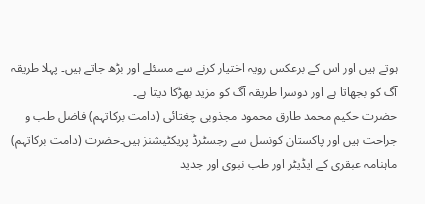ہوتے ہیں اور اس کے برعکس رویہ اختیار کرنے سے مسئلے اور بڑھ جاتے ہیں۔ پہلا طریقہ آگ کو بجھاتا ہے اور دوسرا طریقہ آگ کو مزید بھڑکا دیتا ہے۔
حضرت حکیم محمد طارق محمود مجذوبی چغتائی (دامت برکاتہم) فاضل طب و جراحت ہیں اور پاکستان کونسل سے رجسٹرڈ پریکٹیشنز ہیں۔حضرت (دامت برکاتہم) ماہنامہ عبقری کے ایڈیٹر اور طب نبوی اور جدید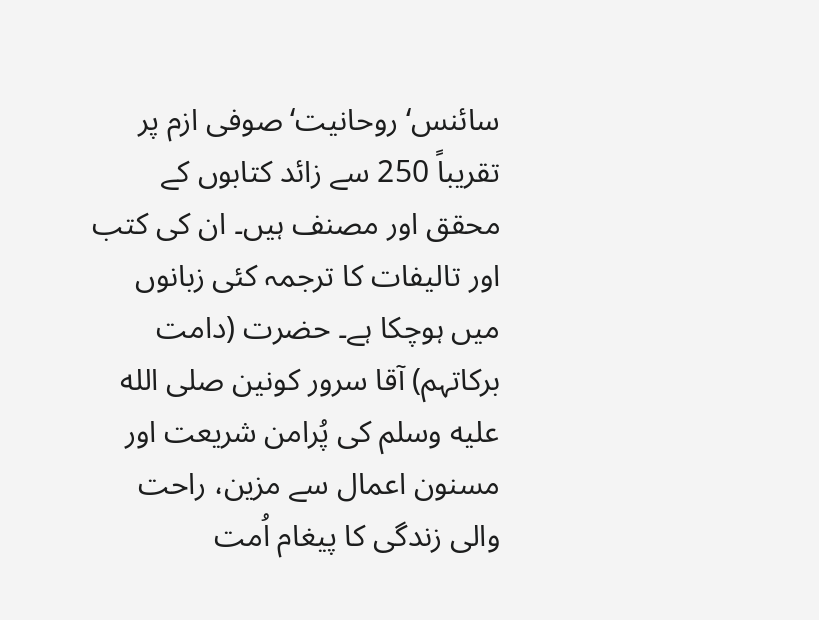سائنس‘ روحانیت‘ صوفی ازم پر تقریباً 250 سے زائد کتابوں کے محقق اور مصنف ہیں۔ ان کی کتب اور تالیفات کا ترجمہ کئی زبانوں میں ہوچکا ہے۔ حضرت (دامت برکاتہم) آقا سرور کونین صلى الله عليه وسلم کی پُرامن شریعت اور مسنون اعمال سے مزین، راحت والی زندگی کا پیغام اُمت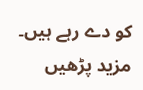کو دے رہے ہیں۔ مزید پڑھیں